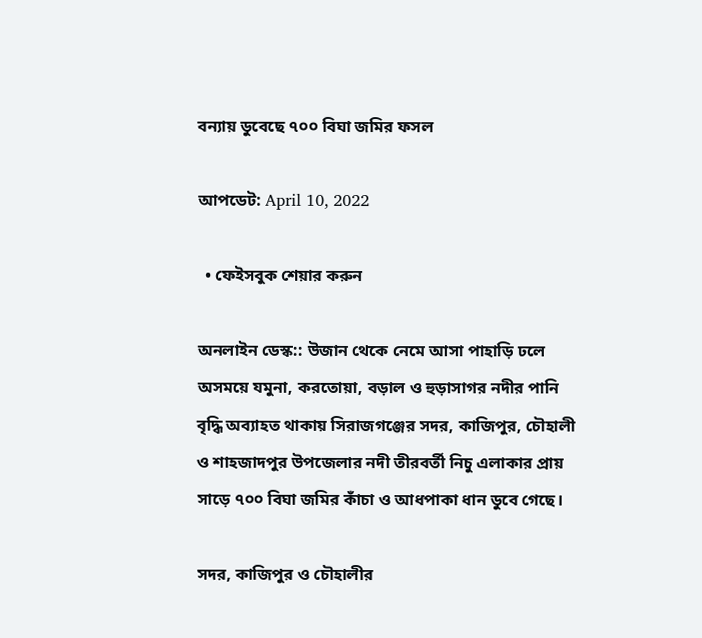বন্যায় ডুবেছে ৭০০ বিঘা জমির ফসল

আপডেট: April 10, 2022

  • ফেইসবুক শেয়ার করুন

অনলাইন ডেস্ক:: উজান থেকে নেমে আসা পাহাড়ি ঢলে অসময়ে যমুনা, করতোয়া, বড়াল ও হুড়াসাগর নদীর পানি বৃদ্ধি অব্যাহত থাকায় সিরাজগঞ্জের সদর, কাজিপুর, চৌহালী ও শাহজাদপুর উপজেলার নদী তীরবর্তী নিচু এলাকার প্রায় সাড়ে ৭০০ বিঘা জমির কাঁচা ও আধপাকা ধান ডুবে গেছে।

সদর, কাজিপুর ও চৌহালীর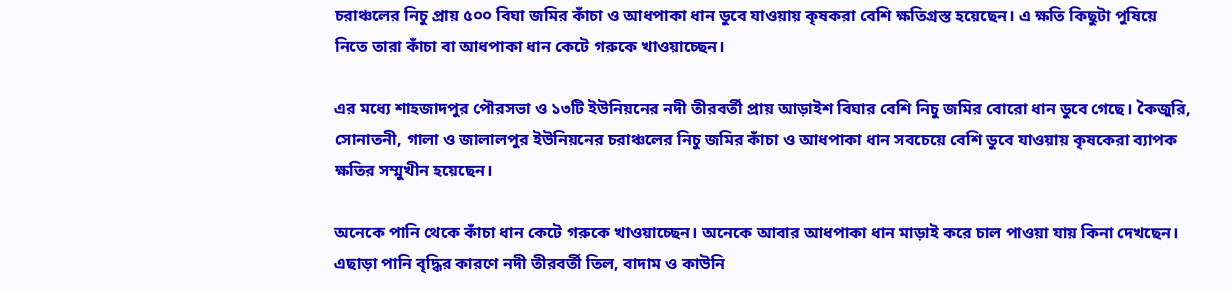চরাঞ্চলের নিচু প্রায় ৫০০ বিঘা জমির কাঁচা ও আধপাকা ধান ডুবে যাওয়ায় কৃষকরা বেশি ক্ষতিগ্রস্ত হয়েছেন। এ ক্ষতি কিছুটা পুষিয়ে নিতে তারা কাঁচা বা আধপাকা ধান কেটে গরুকে খাওয়াচ্ছেন।

এর মধ্যে শাহজাদপুর পৌরসভা ও ১৩টি ইউনিয়নের নদী তীরবর্তী প্রায় আড়াইশ বিঘার বেশি নিচু জমির বোরো ধান ডুবে গেছে। কৈজুরি, সোনাতনী, গালা ও জালালপুর ইউনিয়নের চরাঞ্চলের নিচু জমির কাঁচা ও আধপাকা ধান সবচেয়ে বেশি ডুবে যাওয়ায় কৃষকেরা ব্যাপক ক্ষতির সম্মুখীন হয়েছেন।

অনেকে পানি থেকে কাঁচা ধান কেটে গরুকে খাওয়াচ্ছেন। অনেকে আবার আধপাকা ধান মাড়াই করে চাল পাওয়া যায় কিনা দেখছেন। এছাড়া পানি বৃদ্ধির কারণে নদী তীরবর্তী তিল, বাদাম ও কাউনি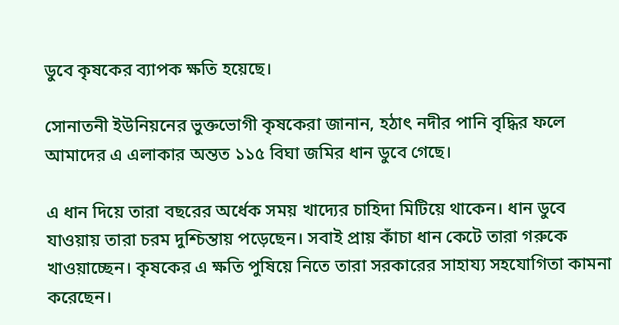ডুবে কৃষকের ব্যাপক ক্ষতি হয়েছে।

সোনাতনী ইউনিয়নের ভুক্তভোগী কৃষকেরা জানান, হঠাৎ নদীর পানি বৃদ্ধির ফলে আমাদের এ এলাকার অন্তত ১১৫ বিঘা জমির ধান ডুবে গেছে।

এ ধান দিয়ে তারা বছরের অর্ধেক সময় খাদ্যের চাহিদা মিটিয়ে থাকেন। ধান ডুবে যাওয়ায় তারা চরম দুশ্চিন্তায় পড়েছেন। সবাই প্রায় কাঁচা ধান কেটে তারা গরুকে খাওয়াচ্ছেন। কৃষকের এ ক্ষতি পুষিয়ে নিতে তারা সরকারের সাহায্য সহযোগিতা কামনা করেছেন।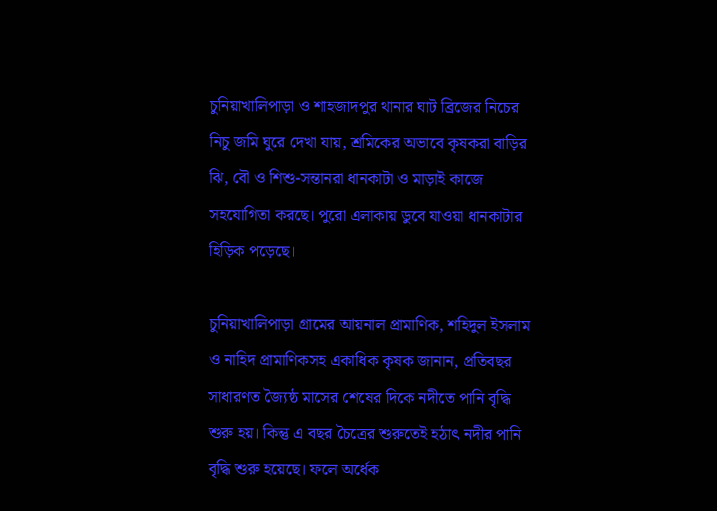চুনিয়াখালিপাড়া ও শাহজাদপুর থানার ঘাট ব্রিজের নিচের নিচু জমি ঘুরে দেখা যায়, শ্রমিকের অভাবে কৃষকরা বাড়ির ঝি, বৌ ও শিশু-সন্তানরা ধানকাটা ও মাড়াই কাজে সহযোগিতা করছে। পুরো এলাকায় ডুবে যাওয়া ধানকাটার হিড়িক পড়েছে।

চুনিয়াখালিপাড়া গ্রামের আয়নাল প্রামাণিক, শহিদুল ইসলাম ও নাহিদ প্রামাণিকসহ একাধিক কৃষক জানান, প্রতিবছর সাধারণত জ্যৈষ্ঠ মাসের শেষের দিকে নদীতে পানি বৃদ্ধি শুরু হয়। কিন্তু এ বছর চৈত্রের শুরুতেই হঠাৎ নদীর পানি বৃদ্ধি শুরু হয়েছে। ফলে অর্ধেক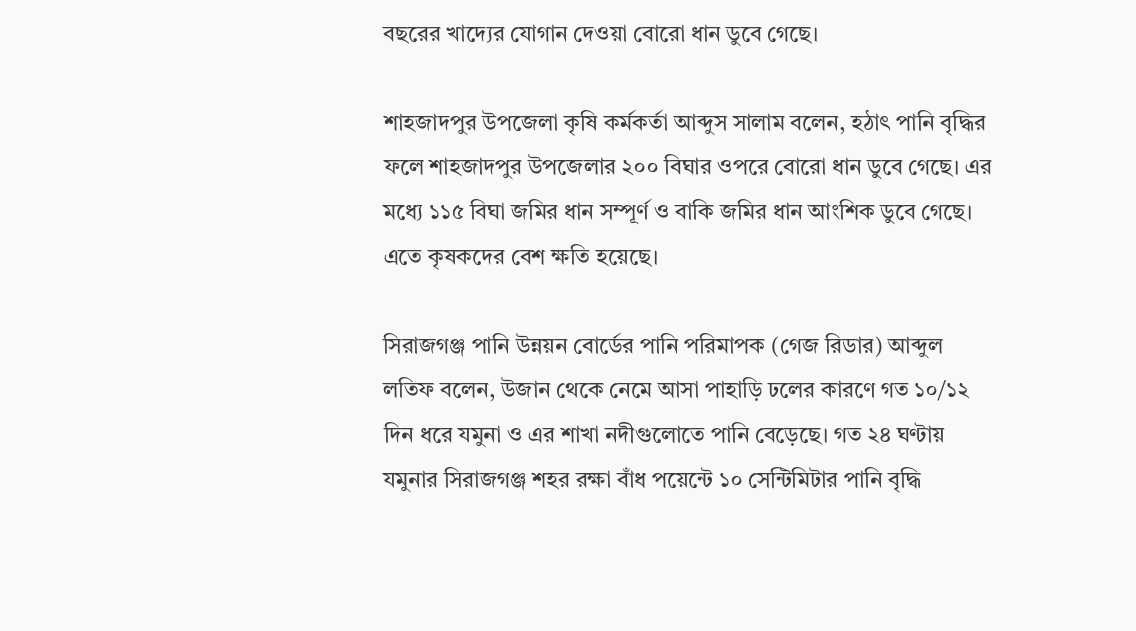বছরের খাদ্যের যোগান দেওয়া বোরো ধান ডুবে গেছে।

শাহজাদপুর উপজেলা কৃষি কর্মকর্তা আব্দুস সালাম বলেন, হঠাৎ পানি বৃদ্ধির ফলে শাহজাদপুর উপজেলার ২০০ বিঘার ওপরে বোরো ধান ডুবে গেছে। এর মধ্যে ১১৫ বিঘা জমির ধান সম্পূর্ণ ও বাকি জমির ধান আংশিক ডুবে গেছে। এতে কৃষকদের বেশ ক্ষতি হয়েছে।

সিরাজগঞ্জ পানি উন্নয়ন বোর্ডের পানি পরিমাপক (গেজ রিডার) আব্দুল লতিফ বলেন, উজান থেকে নেমে আসা পাহাড়ি ঢলের কারণে গত ১০/১২ দিন ধরে যমুনা ও এর শাখা নদীগুলোতে পানি বেড়েছে। গত ২৪ ঘণ্টায় যমুনার সিরাজগঞ্জ শহর রক্ষা বাঁধ পয়েন্টে ১০ সেন্টিমিটার পানি বৃদ্ধি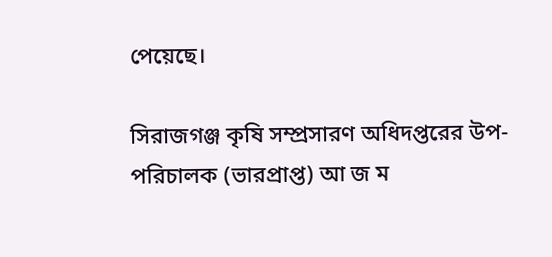পেয়েছে।

সিরাজগঞ্জ কৃষি সম্প্রসারণ অধিদপ্তরের উপ-পরিচালক (ভারপ্রাপ্ত) আ জ ম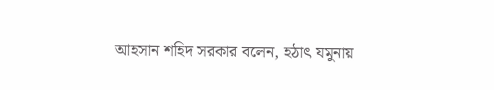আহসান শহিদ সরকার বলেন, হঠাৎ যমুনায়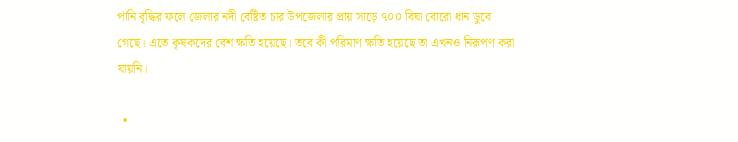পানি বৃদ্ধির ফলে জেলার নদী বেষ্টিত চার উপজেলার প্রায় সাড়ে ৭০০ বিঘা বোরো ধান ডুবে গেছে। এতে কৃষকদের বেশ ক্ষতি হয়েছে। তবে কী পরিমাণ ক্ষতি হয়েছে তা এখনও নিরূপণ করা যায়নি।

  •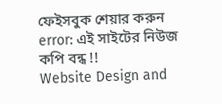ফেইসবুক শেয়ার করুন
error: এই সাইটের নিউজ কপি বন্ধ !!
Website Design and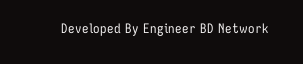Developed By Engineer BD Network